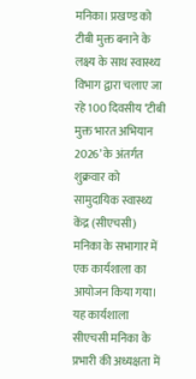मनिका। प्रखण्ड को टीबी मुक्त बनाने के लक्ष्य के साथ स्वास्थ्य विभाग द्वारा चलाए जा रहे 100 दिवसीय ‘टीबी मुक्त भारत अभियान 2026’ के अंतर्गत शुक्रवार को सामुदायिक स्वास्थ्य केंद्र (सीएचसी) मनिका के सभागार में एक कार्यशाला का आयोजन किया गया। यह कार्यशाला सीएचसी मनिका के प्रभारी की अध्यक्षता में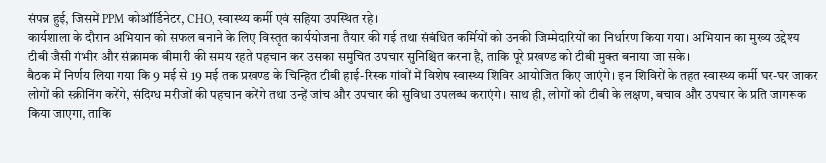संपन्न हुई, जिसमें PPM कोऑर्डिनेटर, CHO, स्वास्थ्य कर्मी एवं सहिया उपस्थित रहे।
कार्यशाला के दौरान अभियान को सफल बनाने के लिए विस्तृत कार्ययोजना तैयार की गई तथा संबंधित कर्मियों को उनकी जिम्मेदारियों का निर्धारण किया गया। अभियान का मुख्य उद्देश्य टीबी जैसी गंभीर और संक्रामक बीमारी की समय रहते पहचान कर उसका समुचित उपचार सुनिश्चित करना है, ताकि पूरे प्रखण्ड को टीबी मुक्त बनाया जा सके।
बैठक में निर्णय लिया गया कि 9 मई से 19 मई तक प्रखण्ड के चिन्हित टीबी हाई-रिस्क गांवों में विशेष स्वास्थ्य शिविर आयोजित किए जाएंगे। इन शिविरों के तहत स्वास्थ्य कर्मी घर-घर जाकर लोगों की स्क्रीनिंग करेंगे, संदिग्ध मरीजों की पहचान करेंगे तथा उन्हें जांच और उपचार की सुविधा उपलब्ध कराएंगे। साथ ही, लोगों को टीबी के लक्षण, बचाव और उपचार के प्रति जागरूक किया जाएगा, ताकि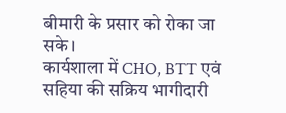बीमारी के प्रसार को रोका जा सके।
कार्यशाला में CHO, BTT एवं सहिया की सक्रिय भागीदारी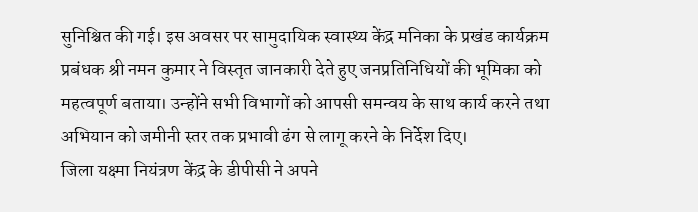सुनिश्चित की गई। इस अवसर पर सामुदायिक स्वास्थ्य केंद्र मनिका के प्रखंड कार्यक्रम प्रबंधक श्री नमन कुमार ने विस्तृत जानकारी देते हुए जनप्रतिनिधियों की भूमिका को महत्वपूर्ण बताया। उन्होंने सभी विभागों को आपसी समन्वय के साथ कार्य करने तथा अभियान को जमीनी स्तर तक प्रभावी ढंग से लागू करने के निर्देश दिए।
जिला यक्ष्मा नियंत्रण केंद्र के डीपीसी ने अपने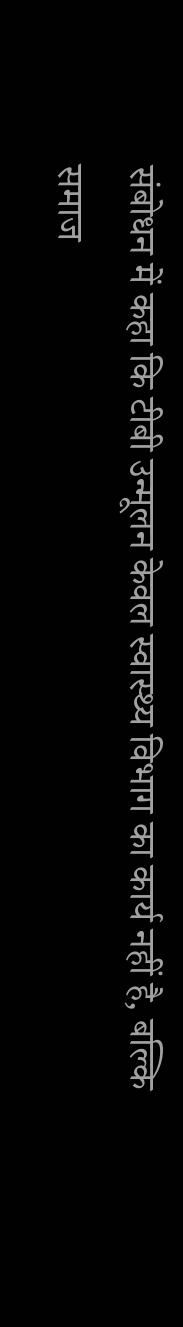संबोधन में कहा कि टीबी उन्मूलन केवल स्वास्थ्य विभाग का कार्य नहीं है, बल्कि समाज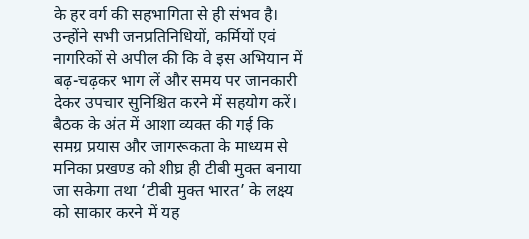के हर वर्ग की सहभागिता से ही संभव है। उन्होंने सभी जनप्रतिनिधियों, कर्मियों एवं नागरिकों से अपील की कि वे इस अभियान में बढ़-चढ़कर भाग लें और समय पर जानकारी देकर उपचार सुनिश्चित करने में सहयोग करें।
बैठक के अंत में आशा व्यक्त की गई कि समग्र प्रयास और जागरूकता के माध्यम से मनिका प्रखण्ड को शीघ्र ही टीबी मुक्त बनाया जा सकेगा तथा ‘टीबी मुक्त भारत’ के लक्ष्य को साकार करने में यह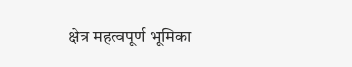क्षेत्र महत्वपूर्ण भूमिका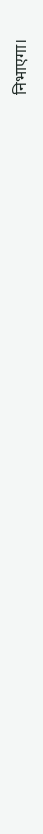निभाएगा।